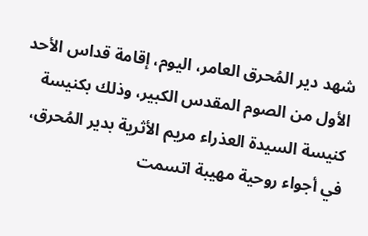شهد دير المُحرق العامر، اليوم، إقامة قداس الأحد الأول من الصوم المقدس الكبير، وذلك بكنيسة كنيسة السيدة العذراء مريم الأثرية بدير المُحرق، في أجواء روحية مهيبة اتسمت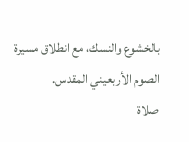بالخشوع والنسك، مع انطلاق مسيرة الصوم الأربعيني المقدس.
صلاة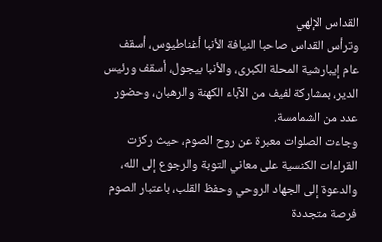القداس الإلهي
وترأس القداس صاحبا النيافة الأنبا أغناطيوس، أسقف عام إيبارشية المحلة الكبرى، والأنبا بيجول، أسقف ورئيس الدير، بمشاركة لفيف من الآباء الكهنة والرهبان، وحضور عدد من الشمامسة.
وجاءت الصلوات معبرة عن روح الصوم، حيث ركزت القراءات الكنسية على معاني التوبة والرجوع إلى الله، والدعوة إلى الجهاد الروحي وحفظ القلب، باعتبار الصوم فرصة متجددة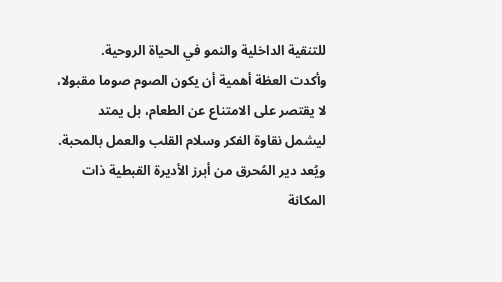للتنقية الداخلية والنمو في الحياة الروحية.
وأكدت العظة أهمية أن يكون الصوم صوما مقبولا، لا يقتصر على الامتناع عن الطعام، بل يمتد ليشمل نقاوة الفكر وسلام القلب والعمل بالمحبة.
ويُعد دير المُحرق من أبرز الأديرة القبطية ذات المكانة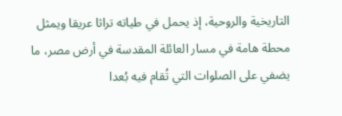التاريخية والروحية، إذ يحمل في طياته تراثا عريقا ويمثل محطة هامة في مسار العائلة المقدسة في أرض مصر، ما يضفي على الصلوات التي تُقام فيه بُعدا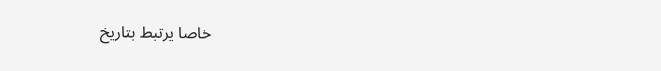خاصا يرتبط بتاريخ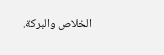الخلاص والبركة.